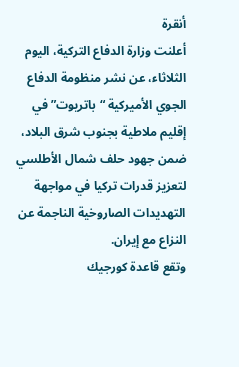أنقرة
أعلنت وزارة الدفاع التركية، اليوم الثلاثاء، عن نشر منظومة الدفاع الجوي الأميركية “باتريوت” في إقليم ملاطية بجنوب شرق البلاد، ضمن جهود حلف شمال الأطلسي لتعزيز قدرات تركيا في مواجهة التهديدات الصاروخية الناجمة عن النزاع مع إيران.
وتقع قاعدة كورجيك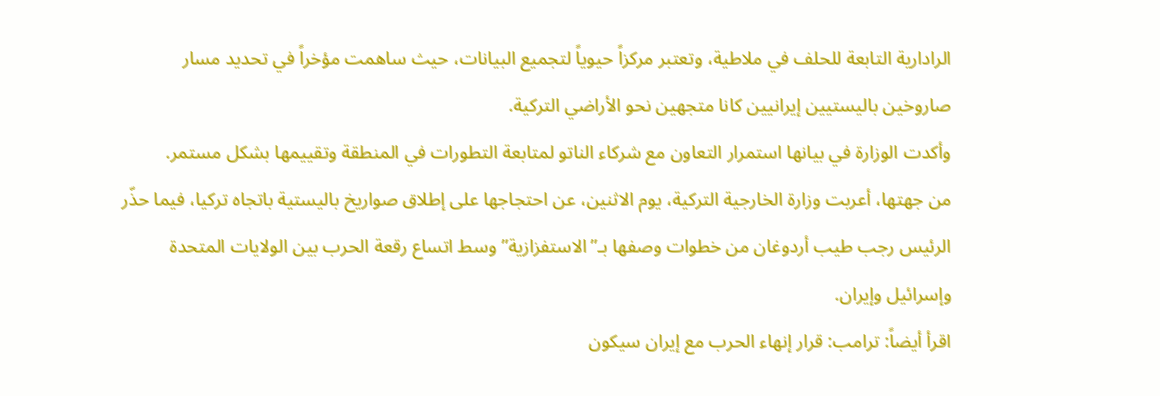الرادارية التابعة للحلف في ملاطية، وتعتبر مركزاً حيوياً لتجميع البيانات، حيث ساهمت مؤخراً في تحديد مسار صاروخين باليستيين إيرانيين كانا متجهين نحو الأراضي التركية.
وأكدت الوزارة في بيانها استمرار التعاون مع شركاء الناتو لمتابعة التطورات في المنطقة وتقييمها بشكل مستمر.
من جهتها، أعربت وزارة الخارجية التركية، يوم الاثنين، عن احتجاجها على إطلاق صواريخ باليستية باتجاه تركيا، فيما حذّر الرئيس رجب طيب أردوغان من خطوات وصفها بـ”الاستفزازية” وسط اتساع رقعة الحرب بين الولايات المتحدة وإسرائيل وإيران.
اقرأ أيضاً: ترامب: قرار إنهاء الحرب مع إيران سيكون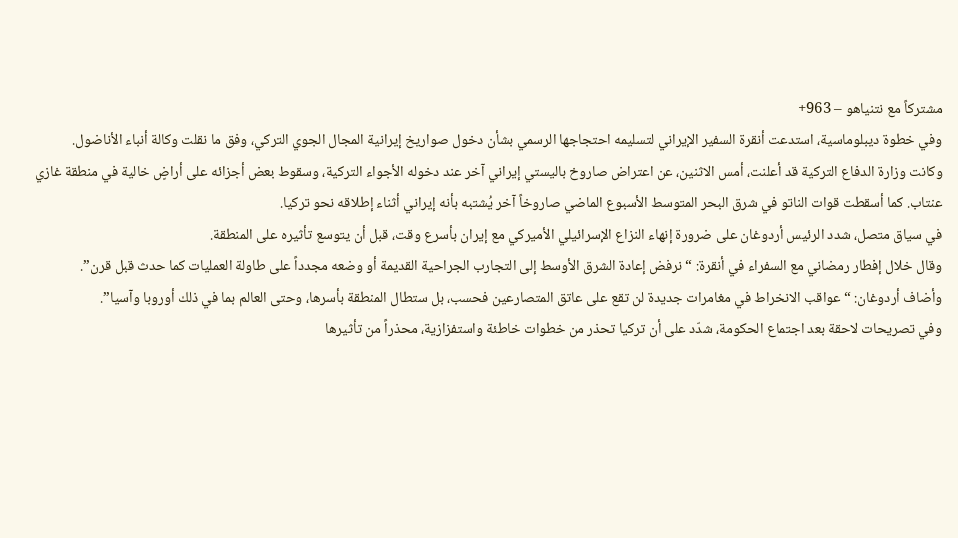مشتركاً مع نتنياهو – 963+
وفي خطوة ديبلوماسية، استدعت أنقرة السفير الإيراني لتسليمه احتجاجها الرسمي بشأن دخول صواريخ إيرانية المجال الجوي التركي، وفق ما نقلت وكالة أنباء الأناضول.
وكانت وزارة الدفاع التركية قد أعلنت، أمس الاثنين، عن اعتراض صاروخ باليستي إيراني آخر عند دخوله الأجواء التركية، وسقوط بعض أجزائه على أراضٍ خالية في منطقة غازي عنتاب. كما أسقطت قوات الناتو في شرق البحر المتوسط الأسبوع الماضي صاروخاً آخر يُشتبه بأنه إيراني أثناء إطلاقه نحو تركيا.
في سياق متصل، شدد الرئيس أردوغان على ضرورة إنهاء النزاع الإسرائيلي الأميركي مع إيران بأسرع وقت، قبل أن يتوسع تأثيره على المنطقة.
وقال خلال إفطار رمضاني مع السفراء في أنقرة: “نرفض إعادة الشرق الأوسط إلى التجارب الجراحية القديمة أو وضعه مجدداً على طاولة العمليات كما حدث قبل قرن”.
وأضاف أردوغان: “عواقب الانخراط في مغامرات جديدة لن تقع على عاتق المتصارعين فحسب، بل ستطال المنطقة بأسرها، وحتى العالم بما في ذلك أوروبا وآسيا”.
وفي تصريحات لاحقة بعد اجتماع الحكومة، شدّد على أن تركيا تحذر من خطوات خاطئة واستفزازية، محذراً من تأثيرها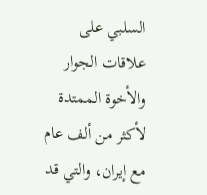السلبي على علاقات الجوار والأخوة الممتدة لأكثر من ألف عام مع إيران، والتي قد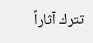تترك آثاراً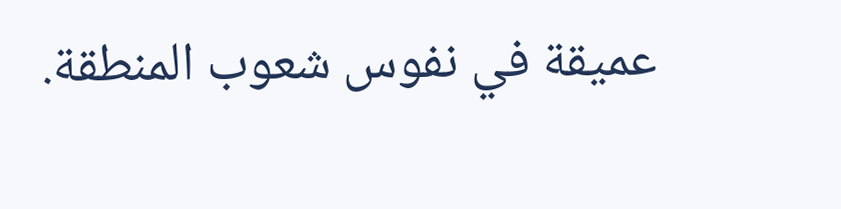عميقة في نفوس شعوب المنطقة.